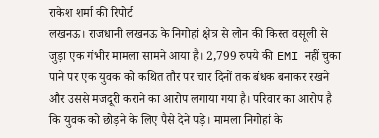राकेश शर्मा की रिपोर्ट
लखनऊ। राजधानी लखनऊ के निगोहां क्षेत्र से लोन की किस्त वसूली से जुड़ा एक गंभीर मामला सामने आया है। 2,799 रुपये की EMI नहीं चुका पाने पर एक युवक को कथित तौर पर चार दिनों तक बंधक बनाकर रखने और उससे मजदूरी कराने का आरोप लगाया गया है। परिवार का आरोप है कि युवक को छोड़ने के लिए पैसे देने पड़े। मामला निगोहां के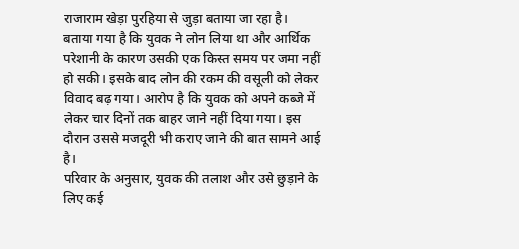राजाराम खेड़ा पुरहिया से जुड़ा बताया जा रहा है।
बताया गया है कि युवक ने लोन लिया था और आर्थिक परेशानी के कारण उसकी एक किस्त समय पर जमा नहीं हो सकी। इसके बाद लोन की रकम की वसूली को लेकर विवाद बढ़ गया। आरोप है कि युवक को अपने कब्जे में लेकर चार दिनों तक बाहर जाने नहीं दिया गया। इस दौरान उससे मजदूरी भी कराए जाने की बात सामने आई है।
परिवार के अनुसार, युवक की तलाश और उसे छुड़ाने के लिए कई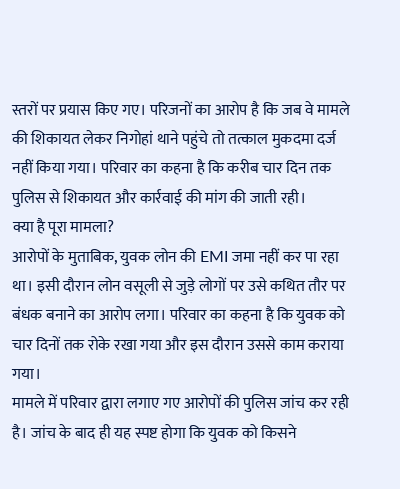स्तरों पर प्रयास किए गए। परिजनों का आरोप है कि जब वे मामले की शिकायत लेकर निगोहां थाने पहुंचे तो तत्काल मुकदमा दर्ज नहीं किया गया। परिवार का कहना है कि करीब चार दिन तक पुलिस से शिकायत और कार्रवाई की मांग की जाती रही।
क्या है पूरा मामला?
आरोपों के मुताबिक, युवक लोन की EMI जमा नहीं कर पा रहा था। इसी दौरान लोन वसूली से जुड़े लोगों पर उसे कथित तौर पर बंधक बनाने का आरोप लगा। परिवार का कहना है कि युवक को चार दिनों तक रोके रखा गया और इस दौरान उससे काम कराया गया।
मामले में परिवार द्वारा लगाए गए आरोपों की पुलिस जांच कर रही है। जांच के बाद ही यह स्पष्ट होगा कि युवक को किसने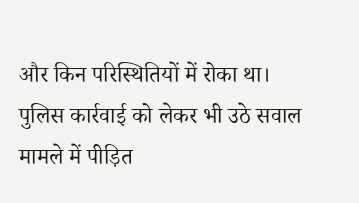और किन परिस्थितियों में रोका था।
पुलिस कार्रवाई को लेकर भी उठे सवाल
मामले में पीड़ित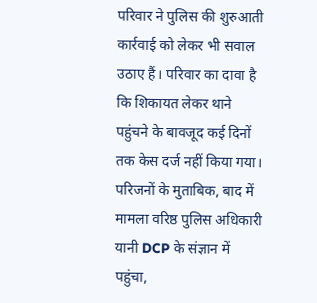परिवार ने पुलिस की शुरुआती कार्रवाई को लेकर भी सवाल उठाए हैं। परिवार का दावा है कि शिकायत लेकर थाने पहुंचने के बावजूद कई दिनों तक केस दर्ज नहीं किया गया।
परिजनों के मुताबिक, बाद में मामला वरिष्ठ पुलिस अधिकारी यानी DCP के संज्ञान में पहुंचा,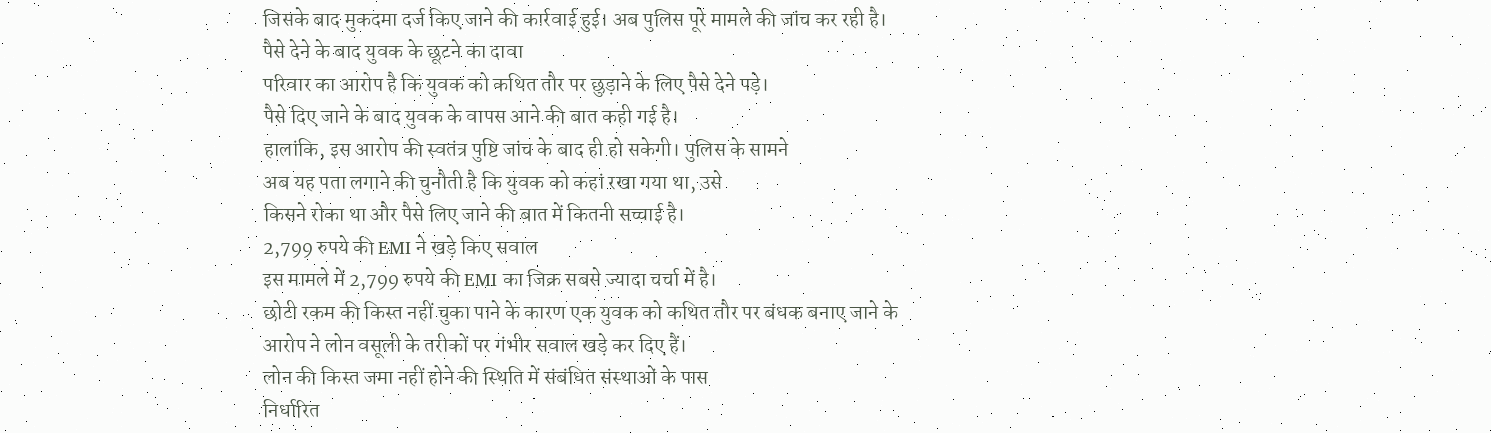जिसके बाद मुकदमा दर्ज किए जाने की कार्रवाई हुई। अब पुलिस पूरे मामले की जांच कर रही है।
पैसे देने के बाद युवक के छूटने का दावा
परिवार का आरोप है कि युवक को कथित तौर पर छुड़ाने के लिए पैसे देने पड़े।
पैसे दिए जाने के बाद युवक के वापस आने की बात कही गई है।
हालांकि, इस आरोप की स्वतंत्र पुष्टि जांच के बाद ही हो सकेगी। पुलिस के सामने
अब यह पता लगाने की चुनौती है कि युवक को कहां रखा गया था, उसे
किसने रोका था और पैसे लिए जाने की बात में कितनी सच्चाई है।
2,799 रुपये की EMI ने खड़े किए सवाल
इस मामले में 2,799 रुपये की EMI का जिक्र सबसे ज्यादा चर्चा में है।
छोटी रकम की किस्त नहीं चुका पाने के कारण एक युवक को कथित तौर पर बंधक बनाए जाने के
आरोप ने लोन वसूली के तरीकों पर गंभीर सवाल खड़े कर दिए हैं।
लोन की किस्त जमा नहीं होने की स्थिति में संबंधित संस्थाओं के पास
निर्धारित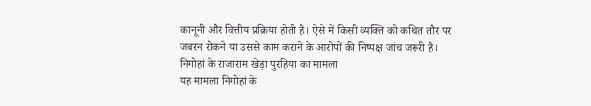कानूनी और वित्तीय प्रक्रिया होती है। ऐसे में किसी व्यक्ति को कथित तौर पर
जबरन रोकने या उससे काम कराने के आरोपों की निष्पक्ष जांच जरूरी है।
निगोहां के राजाराम खेड़ा पुरहिया का मामला
यह मामला निगोहां के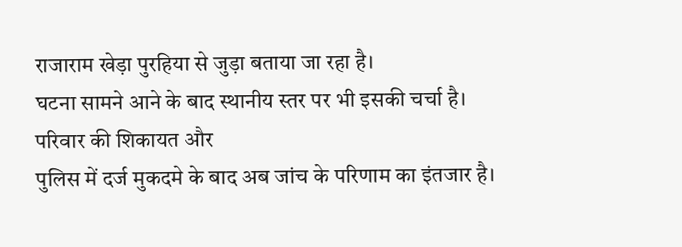राजाराम खेड़ा पुरहिया से जुड़ा बताया जा रहा है।
घटना सामने आने के बाद स्थानीय स्तर पर भी इसकी चर्चा है। परिवार की शिकायत और
पुलिस में दर्ज मुकदमे के बाद अब जांच के परिणाम का इंतजार है।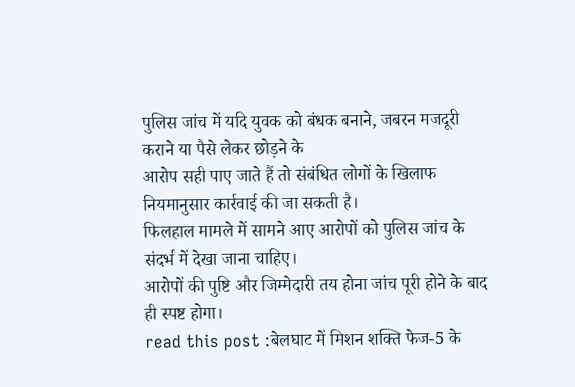पुलिस जांच में यदि युवक को बंधक बनाने, जबरन मजदूरी कराने या पैसे लेकर छोड़ने के
आरोप सही पाए जाते हैं तो संबंधित लोगों के खिलाफ नियमानुसार कार्रवाई की जा सकती है।
फिलहाल मामले में सामने आए आरोपों को पुलिस जांच के संदर्भ में देखा जाना चाहिए।
आरोपों की पुष्टि और जिम्मेदारी तय होना जांच पूरी होने के बाद ही स्पष्ट होगा।
read this post :बेलघाट में मिशन शक्ति फेज-5 के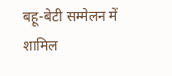बहू-बेटी सम्मेलन में शामिल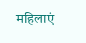महिलाएं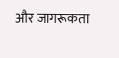और जागरूकता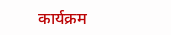कार्यक्रम